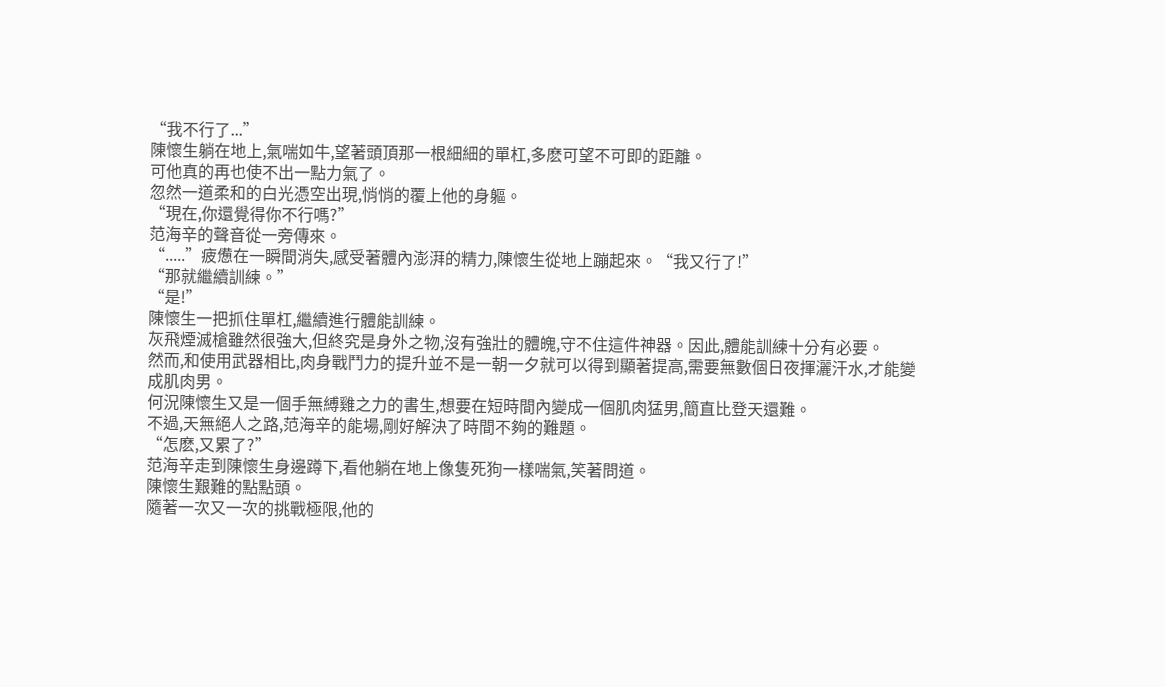“我不行了...”
陳懷生躺在地上,氣喘如牛,望著頭頂那一根細細的單杠,多麽可望不可即的距離。
可他真的再也使不出一點力氣了。
忽然一道柔和的白光憑空出現,悄悄的覆上他的身軀。
“現在,你還覺得你不行嗎?”
范海辛的聲音從一旁傳來。
“.....”疲憊在一瞬間消失,感受著體內澎湃的精力,陳懷生從地上蹦起來。“我又行了!”
“那就繼續訓練。”
“是!”
陳懷生一把抓住單杠,繼續進行體能訓練。
灰飛煙滅槍雖然很強大,但終究是身外之物,沒有強壯的體魄,守不住這件神器。因此,體能訓練十分有必要。
然而,和使用武器相比,肉身戰鬥力的提升並不是一朝一夕就可以得到顯著提高,需要無數個日夜揮灑汗水,才能變成肌肉男。
何況陳懷生又是一個手無縛雞之力的書生,想要在短時間內變成一個肌肉猛男,簡直比登天還難。
不過,天無絕人之路,范海辛的能場,剛好解決了時間不夠的難題。
“怎麽,又累了?”
范海辛走到陳懷生身邊蹲下,看他躺在地上像隻死狗一樣喘氣,笑著問道。
陳懷生艱難的點點頭。
隨著一次又一次的挑戰極限,他的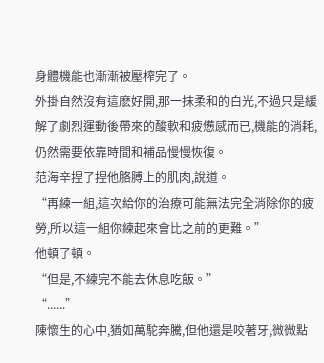身體機能也漸漸被壓榨完了。
外掛自然沒有這麽好開,那一抹柔和的白光,不過只是緩解了劇烈運動後帶來的酸軟和疲憊感而已,機能的消耗,仍然需要依靠時間和補品慢慢恢復。
范海辛捏了捏他胳膊上的肌肉,說道。
“再練一組,這次給你的治療可能無法完全消除你的疲勞,所以這一組你練起來會比之前的更難。”
他頓了頓。
“但是,不練完不能去休息吃飯。”
“......”
陳懷生的心中,猶如萬駝奔騰,但他還是咬著牙,微微點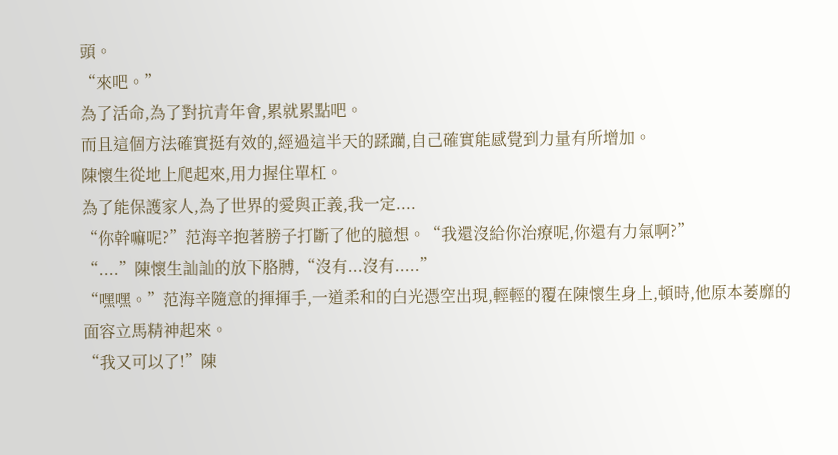頭。
“來吧。”
為了活命,為了對抗青年會,累就累點吧。
而且這個方法確實挺有效的,經過這半天的蹂躪,自己確實能感覺到力量有所增加。
陳懷生從地上爬起來,用力握住單杠。
為了能保護家人,為了世界的愛與正義,我一定....
“你幹嘛呢?”范海辛抱著膀子打斷了他的臆想。“我還沒給你治療呢,你還有力氣啊?”
“....”陳懷生訕訕的放下胳膊,“沒有...沒有.....”
“嘿嘿。”范海辛隨意的揮揮手,一道柔和的白光憑空出現,輕輕的覆在陳懷生身上,頓時,他原本萎靡的面容立馬精神起來。
“我又可以了!”陳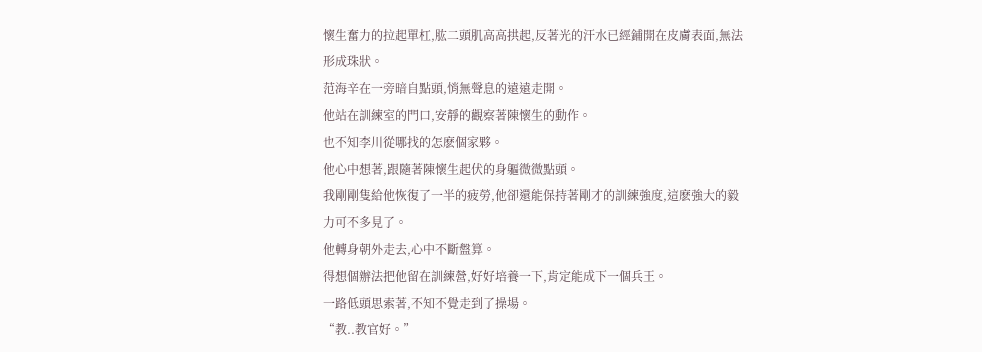懷生奮力的拉起單杠,肱二頭肌高高拱起,反著光的汗水已經鋪開在皮膚表面,無法形成珠狀。
范海辛在一旁暗自點頭,悄無聲息的遠遠走開。
他站在訓練室的門口,安靜的觀察著陳懷生的動作。
也不知李川從哪找的怎麽個家夥。
他心中想著,跟隨著陳懷生起伏的身軀微微點頭。
我剛剛隻給他恢復了一半的疲勞,他卻還能保持著剛才的訓練強度,這麽強大的毅力可不多見了。
他轉身朝外走去,心中不斷盤算。
得想個辦法把他留在訓練營,好好培養一下,肯定能成下一個兵王。
一路低頭思索著,不知不覺走到了操場。
“教..教官好。”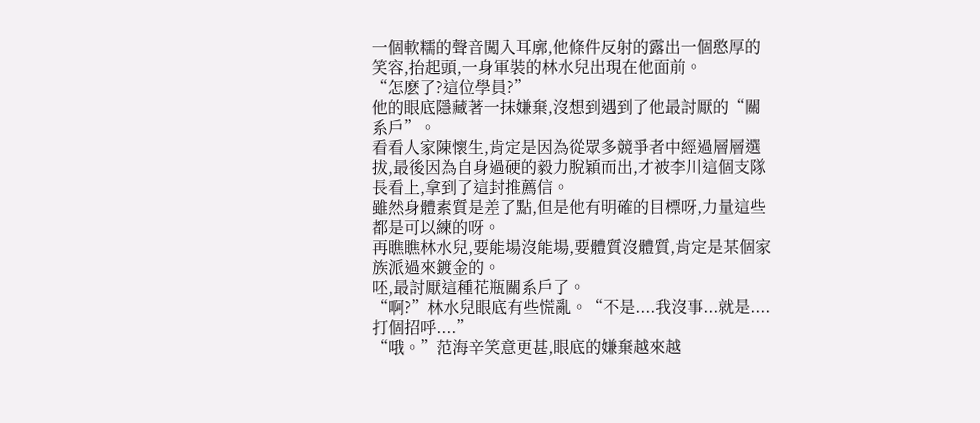一個軟糯的聲音闖入耳廓,他條件反射的露出一個憨厚的笑容,抬起頭,一身軍裝的林水兒出現在他面前。
“怎麽了?這位學員?”
他的眼底隱藏著一抹嫌棄,沒想到遇到了他最討厭的“關系戶”。
看看人家陳懷生,肯定是因為從眾多競爭者中經過層層選拔,最後因為自身過硬的毅力脫穎而出,才被李川這個支隊長看上,拿到了這封推薦信。
雖然身體素質是差了點,但是他有明確的目標呀,力量這些都是可以練的呀。
再瞧瞧林水兒,要能場沒能場,要體質沒體質,肯定是某個家族派過來鍍金的。
呸,最討厭這種花瓶關系戶了。
“啊?”林水兒眼底有些慌亂。“不是....我沒事...就是....打個招呼....”
“哦。”范海辛笑意更甚,眼底的嫌棄越來越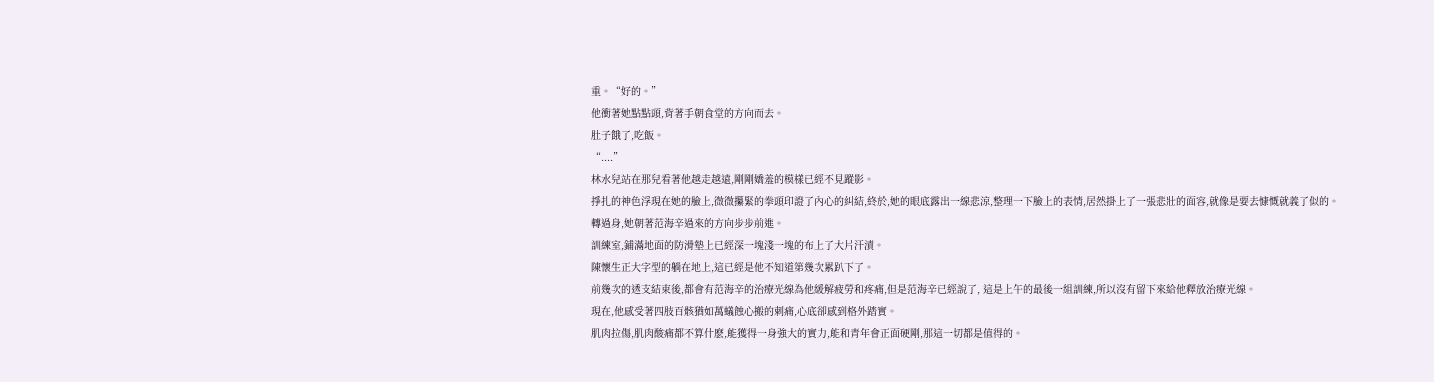重。“好的。”
他衝著她點點頭,背著手朝食堂的方向而去。
肚子餓了,吃飯。
“....”
林水兒站在那兒看著他越走越遠,剛剛嬌羞的模樣已經不見蹤影。
掙扎的神色浮現在她的臉上,微微攥緊的拳頭印證了內心的糾結,終於,她的眼底露出一線悲涼,整理一下臉上的表情,居然掛上了一張悲壯的面容,就像是要去慷慨就義了似的。
轉過身,她朝著范海辛過來的方向步步前進。
訓練室,鋪滿地面的防滑墊上已經深一塊淺一塊的布上了大片汗漬。
陳懷生正大字型的躺在地上,這已經是他不知道第幾次累趴下了。
前幾次的透支結束後,都會有范海辛的治療光線為他緩解疲勞和疼痛,但是范海辛已經說了, 這是上午的最後一組訓練,所以沒有留下來給他釋放治療光線。
現在,他感受著四肢百骸猶如萬蟻蝕心搬的刺痛,心底卻感到格外踏實。
肌肉拉傷,肌肉酸痛都不算什麽,能獲得一身強大的實力,能和青年會正面硬剛,那這一切都是值得的。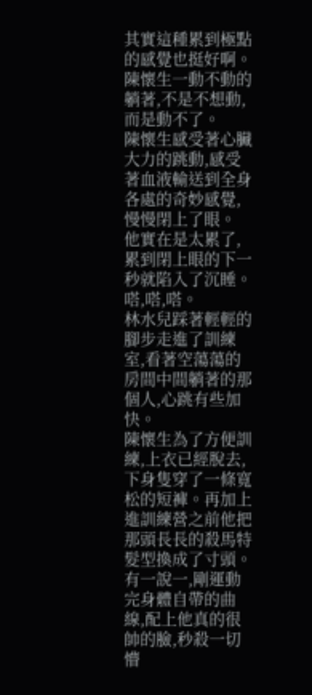其實這種累到極點的感覺也挺好啊。陳懷生一動不動的躺著,不是不想動,而是動不了。
陳懷生感受著心臟大力的跳動,感受著血液輸送到全身各處的奇妙感覺,慢慢閉上了眼。
他實在是太累了,累到閉上眼的下一秒就陷入了沉睡。
嗒,嗒,嗒。
林水兒踩著輕輕的腳步走進了訓練室,看著空蕩蕩的房間中間躺著的那個人,心跳有些加快。
陳懷生為了方便訓練,上衣已經脫去,下身隻穿了一條寬松的短褲。再加上進訓練營之前他把那頭長長的殺馬特髮型換成了寸頭。
有一說一,剛運動完身體自帶的曲線,配上他真的很帥的臉,秒殺一切懵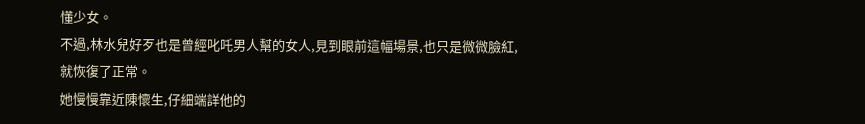懂少女。
不過,林水兒好歹也是曾經叱吒男人幫的女人,見到眼前這幅場景,也只是微微臉紅,就恢復了正常。
她慢慢靠近陳懷生,仔細端詳他的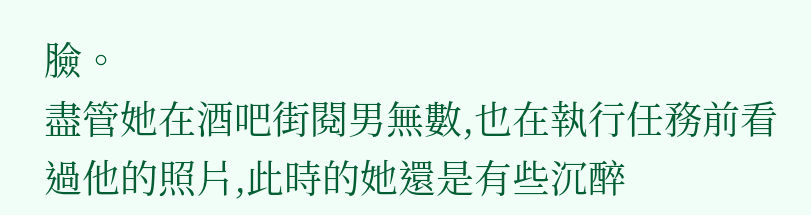臉。
盡管她在酒吧街閱男無數,也在執行任務前看過他的照片,此時的她還是有些沉醉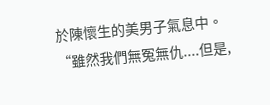於陳懷生的美男子氣息中。
“雖然我們無冤無仇....但是,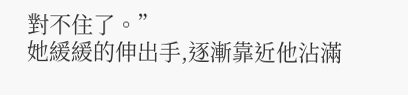對不住了。”
她緩緩的伸出手,逐漸靠近他沾滿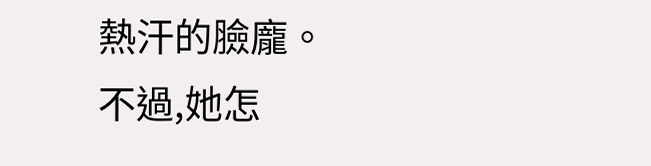熱汗的臉龐。
不過,她怎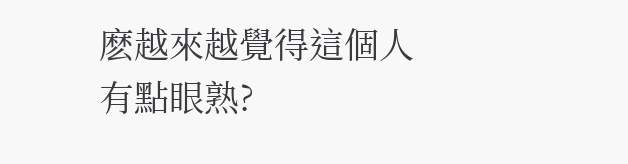麽越來越覺得這個人有點眼熟?